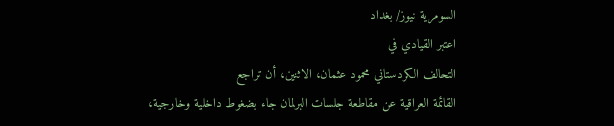السومرية نيوز/ بغداد
اعتبر القيادي في
التحالف الكردستاني محمود عثمان، الاثنين، أن تراجع
القائمة العراقية عن مقاطعة جلسات البرلمان جاء بضغوط داخلية وخارجية،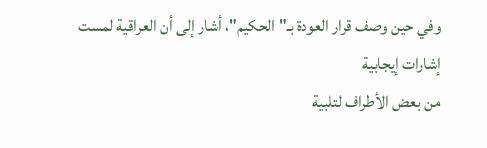وفي حين وصف قرار العودة بـ"الحكيم"، أشار إلى أن العراقية لمست إشارات إيجابية
من بعض الأطراف لتلبية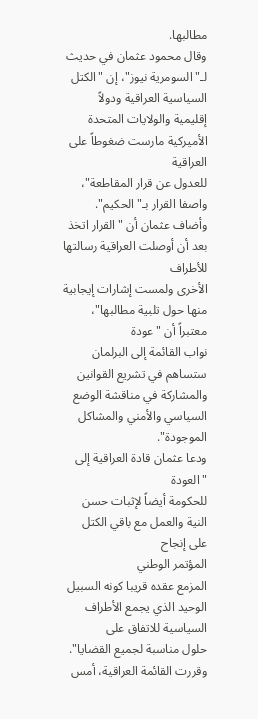مطالبها.
وقال محمود عثمان في حديث لـ"السومرية نيوز"، إن "الكتل
السياسية العراقية ودولاً إقليمية والولايات المتحدة الأميركية مارست ضغوطاً على العراقية
للعدول عن قرار المقاطعة"، واصفا القرار بـ"الحكيم".
وأضاف عثمان أن "القرار اتخذ بعد أن أوصلت العراقية رسالتها للأطراف
الأخرى ولمست إشارات إيجابية منها حول تلبية مطالبها"، معتبراً أن "عودة
نواب القائمة إلى البرلمان ستساهم في تشريع القوانين والمشاركة في مناقشة الوضع
السياسي والأمني والمشاكل الموجودة".
ودعا عثمان قادة العراقية إلى "العودة
للحكومة أيضاً لإثبات حسن النية والعمل مع باقي الكتل على إنجاح
المؤتمر الوطني
المزمع عقده قريبا كونه السبيل الوحيد الذي يجمع الأطراف السياسية للاتفاق على
حلول مناسبة لجميع القضايا".
وقررت القائمة العراقية، أمس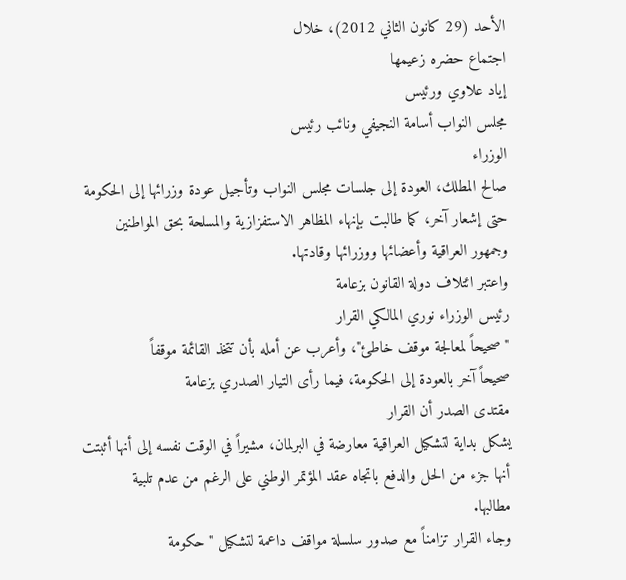الأحد (29 كانون الثاني 2012)، خلال
اجتماع حضره زعيمها
إياد علاوي ورئيس
مجلس النواب أسامة النجيفي ونائب رئيس
الوزراء
صالح المطلك، العودة إلى جلسات مجلس النواب وتأجيل عودة وزرائها إلى الحكومة
حتى إشعار آخر، كما طالبت بإنهاء المظاهر الاستفزازية والمسلحة بحق المواطنين
وجمهور العراقية وأعضائها ووزرائها وقادتها.
واعتبر ائتلاف دولة القانون بزعامة
رئيس الوزراء نوري المالكي القرار
"صحيحاً لمعالجة موقف خاطئ"، وأعرب عن أمله بأن تتخذ القائمة موقفاً
صحيحاً آخر بالعودة إلى الحكومة، فيما رأى التيار الصدري بزعامة
مقتدى الصدر أن القرار
يشكل بداية لتشكيل العراقية معارضة في البرلمان، مشيراً في الوقت نفسه إلى أنها أثبتت
أنها جزء من الحل والدفع باتجاه عقد المؤتمر الوطني على الرغم من عدم تلبية
مطالبها.
وجاء القرار تزامناً مع صدور سلسلة مواقف داعمة لتشكيل "حكومة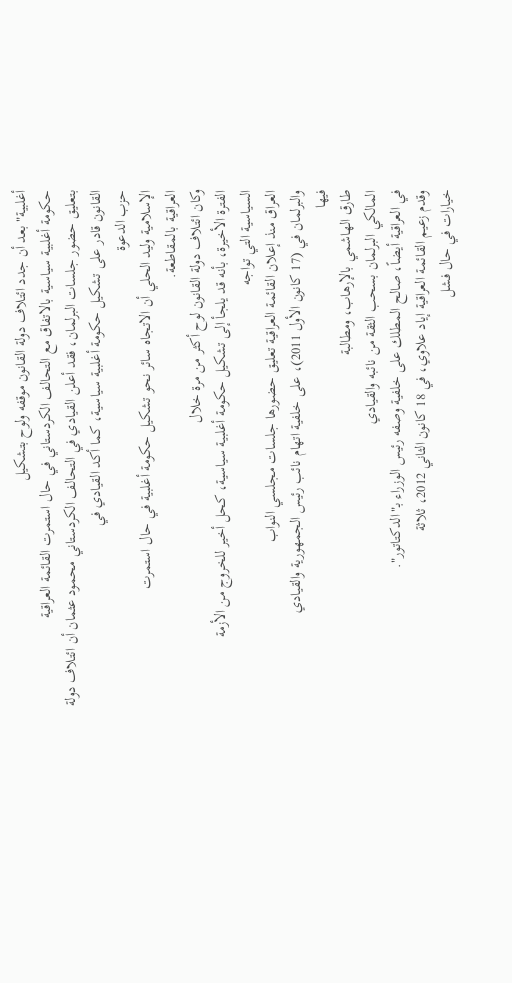أغلبية" بعد أن جدد ائتلاف دولة القانون موقفه ولوح بتشكيل
حكومة أغلبية سياسية بالاتفاق مع التحالف الكردستاني في حال استمرت القائمة العراقية
بتعليق حضور جلسات البرلمان، فقد أعلن القيادي في التحالف الكردستاني محمود عثمان أن ائتلاف دولة
القانون قادر على تشكيل حكومة أغلبية سياسية، كما أكد القيادي في
حزب الدعوة
الإسلامية وليد الحلي أن الاتجاه سائر نحو تشكيل حكومة أغلبية في حال استمرت
العراقية بالمقاطعة.
وكان ائتلاف دولة القانون لوح أكثر من مرة خلال
الفترة الأخيرة، بأنه قد يلجأ إلى تشكيل حكومة أغلبية سياسية، كحل أخير للخروج من الأزمة
السياسية التي تواجه
العراق منذ إعلان القائمة العراقية تعليق حضورها جلسات مجلسي النواب
والبرلمان في (17 كانون الأول 2011)، على خلفية اتهام نائب رئيس الجمهورية والقيادي
فيها
طارق الهاشمي بالإرهاب، ومطالبة
المالكي البرلمان بسحب الثقة من نائبه والقيادي
في العراقية أيضاً، صالح المطلك على خلفية وصفه رئيس الوزراء بـ"الدكتاتور".
وقدم زعيم القائمة العراقية إياد علاوي، في 18 كانون الثاني 2012، ثلاثة
خيارات في حال فشل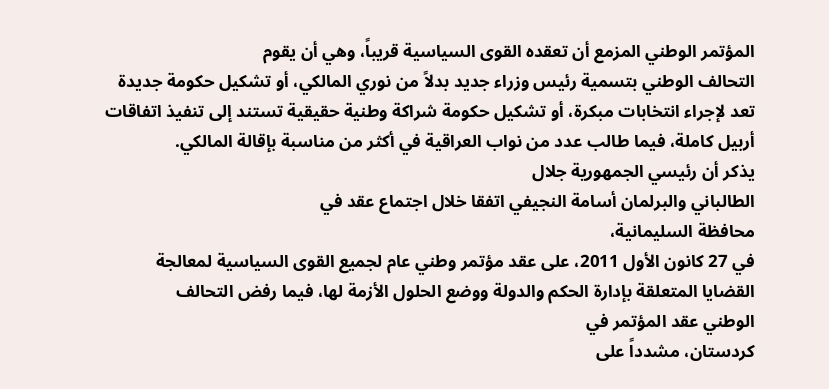المؤتمر الوطني المزمع أن تعقده القوى السياسية قريباً، وهي أن يقوم
التحالف الوطني بتسمية رئيس وزراء جديد بدلاً من نوري المالكي، أو تشكيل حكومة جديدة
تعد لإجراء انتخابات مبكرة، أو تشكيل حكومة شراكة وطنية حقيقية تستند إلى تنفيذ اتفاقات
أربيل كاملة، فيما طالب عدد من نواب العراقية في أكثر من مناسبة بإقالة المالكي.
يذكر أن رئيسي الجمهورية جلال
الطالباني والبرلمان أسامة النجيفي اتفقا خلال اجتماع عقد في
محافظة السليمانية،
في 27 كانون الأول 2011، على عقد مؤتمر وطني عام لجميع القوى السياسية لمعالجة
القضايا المتعلقة بإدارة الحكم والدولة ووضع الحلول الأزمة لها، فيما رفض التحالف
الوطني عقد المؤتمر في
كردستان، مشدداً على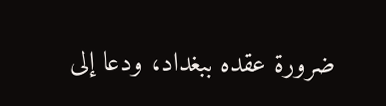ضرورة عقده ببغداد، ودعا إلى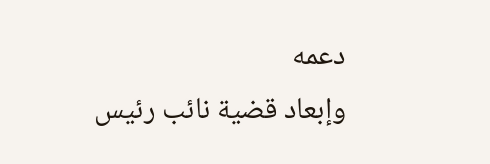دعمه
وإبعاد قضية نائب رئيس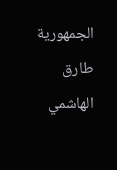الجمهورية طارق
الهاشمي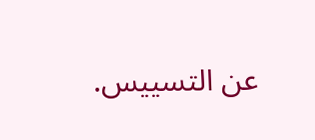عن التسييس.